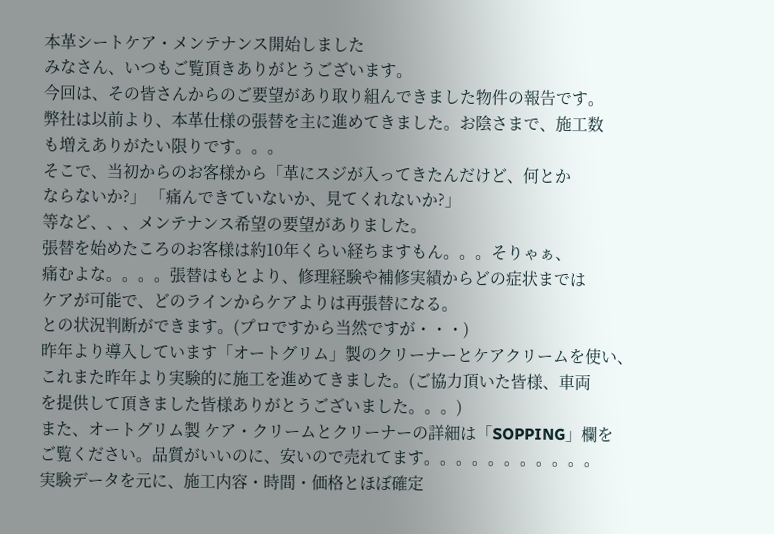本革シートケア・メンテナンス開始しました
みなさん、いつもご覧頂きありがとうございます。
今回は、その皆さんからのご要望があり取り組んできました物件の報告です。
弊社は以前より、本革仕様の張替を主に進めてきました。お陰さまで、施工数
も増えありがたい限りです。。。
そこで、当初からのお客様から「革にスジが入ってきたんだけど、何とか
ならないか?」 「痛んできていないか、見てくれないか?」
等など、、、メンテナンス希望の要望がありました。
張替を始めたころのお客様は約10年くらい経ちますもん。。。そりゃぁ、
痛むよな。。。。張替はもとより、修理経験や補修実績からどの症状までは
ケアが可能で、どのラインからケアよりは再張替になる。
との状況判断ができます。(プロですから当然ですが・・・)
昨年より導入しています「オートグリム」製のクリーナーとケアクリームを使い、
これまた昨年より実験的に施工を進めてきました。(ご協力頂いた皆様、車両
を提供して頂きました皆様ありがとうございました。。。)
また、オートグリム製 ケア・クリームとクリーナーの詳細は「SOPPING」欄を
ご覧ください。品質がいいのに、安いので売れてます。。。。。。。。。。。
実験データを元に、施工内容・時間・価格とほぼ確定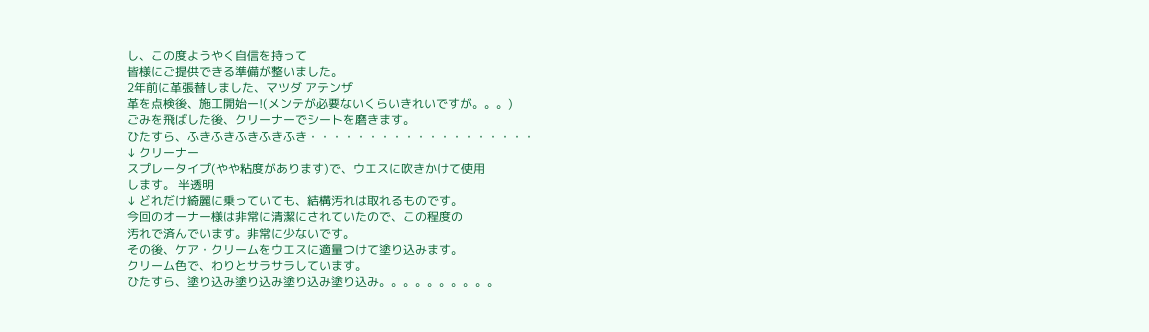し、この度ようやく自信を持って
皆様にご提供できる準備が整いました。
2年前に革張替しました、マツダ アテンザ
革を点検後、施工開始ー!(メンテが必要ないくらいきれいですが。。。)
ごみを飛ばした後、クリーナーでシートを磨きます。
ひたすら、ふきふきふきふきふき・・・・・・・・・・・・・・・・・・・
↓ クリーナー
スプレータイプ(やや粘度があります)で、ウエスに吹きかけて使用
します。 半透明
↓ どれだけ綺麗に乗っていても、結構汚れは取れるものです。
今回のオーナー様は非常に清潔にされていたので、この程度の
汚れで済んでいます。非常に少ないです。
その後、ケア・クリームをウエスに適量つけて塗り込みます。
クリーム色で、わりとサラサラしています。
ひたすら、塗り込み塗り込み塗り込み塗り込み。。。。。。。。。。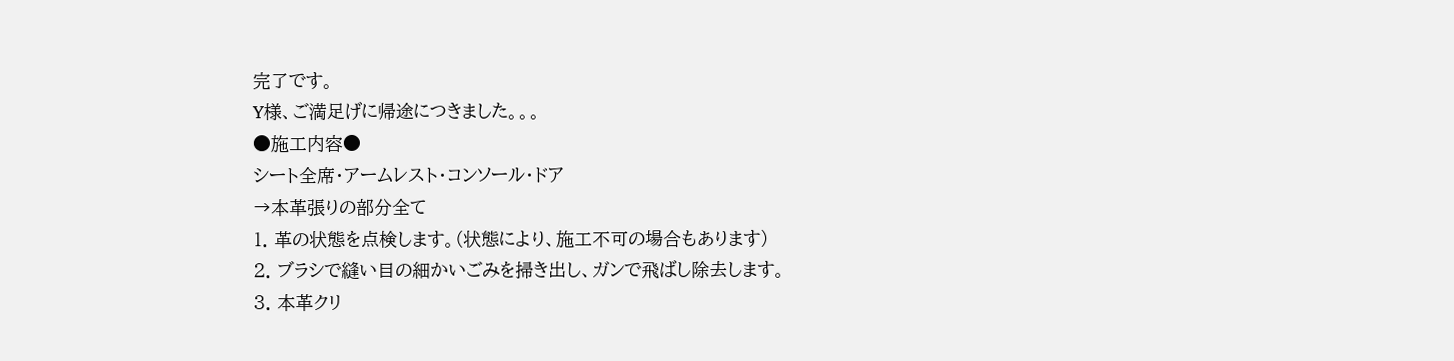完了です。
Y様、ご満足げに帰途につきました。。。
●施工内容●
シート全席・アームレスト・コンソール・ドア
→本革張りの部分全て
1. 革の状態を点検します。(状態により、施工不可の場合もあります)
2. ブラシで縫い目の細かいごみを掃き出し、ガンで飛ばし除去します。
3. 本革クリ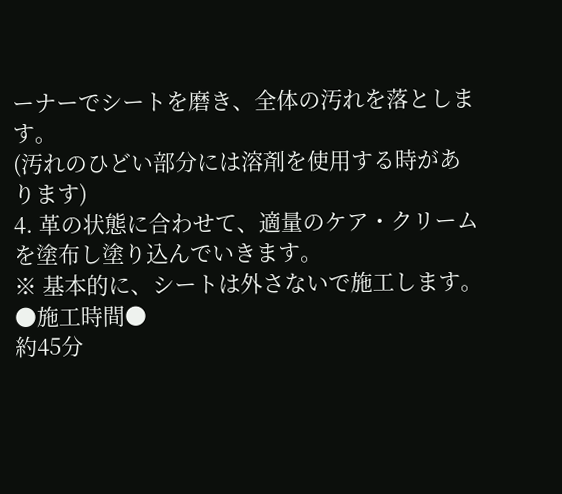ーナーでシートを磨き、全体の汚れを落とします。
(汚れのひどい部分には溶剤を使用する時があります)
4. 革の状態に合わせて、適量のケア・クリームを塗布し塗り込んでいきます。
※ 基本的に、シートは外さないで施工します。
●施工時間●
約45分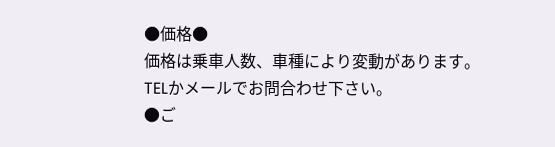●価格●
価格は乗車人数、車種により変動があります。
TELかメールでお問合わせ下さい。
●ご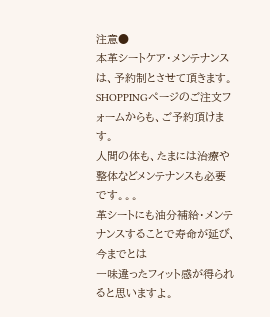注意●
本革シートケア・メンテナンス は、予約制とさせて頂きます。
SHOPPINGページのご注文フォームからも、ご予約頂けます。
人間の体も、たまには治療や整体などメンテナンスも必要です。。。
革シートにも油分補給・メンテナンスすることで寿命が延び、今までとは
一味違ったフィット感が得られると思いますよ。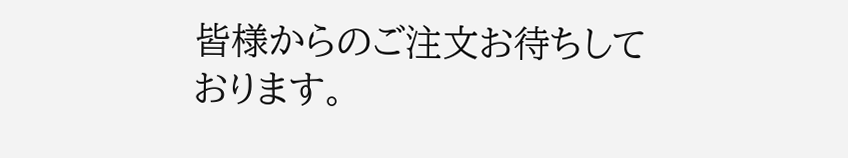皆様からのご注文お待ちしております。